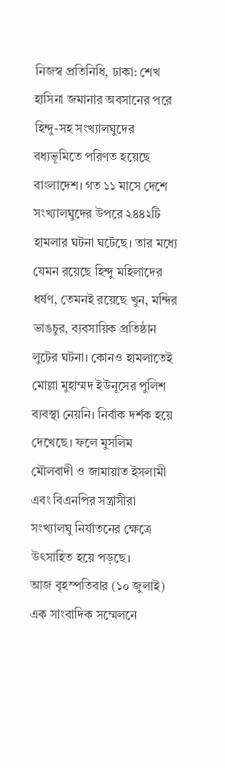নিজস্ব প্রতিনিধি, ঢাকা: শেখ হাসিনা জমানার অবসানের পরে হিন্দু-সহ সংখ্যালঘুদের বধ্যভূমিতে পরিণত হয়েছে বাংলাদেশ। গত ১১ মাসে দেশে সংখ্যালঘুদের উপরে ২৪৪২টি হামলার ঘটনা ঘটেছে। তার মধ্যে যেমন রয়েছে হিন্দু মহিলাদের ধর্ষণ, তেমনই রয়েছে খুন, মন্দির ভাঙচুর, ব্যবসায়িক প্রতিষ্ঠান লুটের ঘটনা। কোনও হামলাতেই মোল্লা মুহাম্মদ ইউনূসের পুলিশ ব্যবস্থা নেয়নি। নির্বাক দর্শক হয়ে দেখেছে। ফলে মুসলিম মৌলবাদী ও জামায়াত ইসলামী এবং বিএনপির সন্ত্রাসীরা সংখ্যালঘু নির্যাতনের ক্ষেত্রে উৎসাহিত হয়ে পড়ছে।
আজ বৃহস্পতিবার (১০ জুলাই) এক সাংবাদিক সম্মেলনে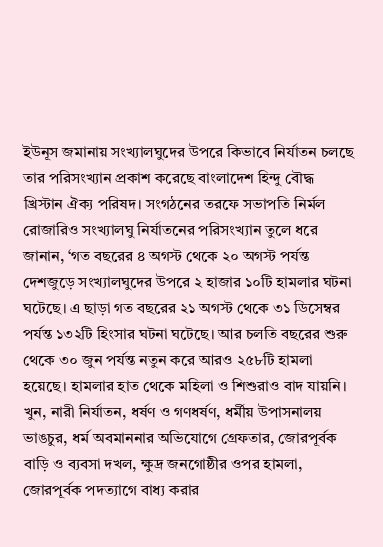ইউনূস জমানায় সংখ্যালঘুদের উপরে কিভাবে নির্যাতন চলছে তার পরিসংখ্যান প্রকাশ করেছে বাংলাদেশ হিন্দু বৌদ্ধ খ্রিস্টান ঐক্য পরিষদ। সংগঠনের তরফে সভাপতি নির্মল রোজারিও সংখ্যালঘু নির্যাতনের পরিসংখ্যান তুলে ধরে জানান, ‘গত বছরের ৪ অগস্ট থেকে ২০ অগস্ট পর্যন্ত দেশজুড়ে সংখ্যালঘুদের উপরে ২ হাজার ১০টি হামলার ঘটনা ঘটেছে। এ ছাড়া গত বছরের ২১ অগস্ট থেকে ৩১ ডিসেম্বর পর্যন্ত ১৩২টি হিংসার ঘটনা ঘটেছে। আর চলতি বছরের শুরু থেকে ৩০ জুন পর্যন্ত নতুন করে আরও ২৫৮টি হামলা হয়েছে। হামলার হাত থেকে মহিলা ও শিশুরাও বাদ যায়নি। খুন, নারী নির্যাতন, ধর্ষণ ও গণধর্ষণ, ধর্মীয় উপাসনালয় ভাঙচুর, ধর্ম অবমাননার অভিযোগে গ্রেফতার, জোরপূর্বক বাড়ি ও ব্যবসা দখল, ক্ষুদ্র জনগোষ্ঠীর ওপর হামলা, জোরপূর্বক পদত্যাগে বাধ্য করার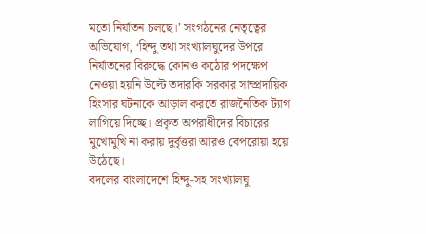মতো নির্যাতন চলছে।’ সংগঠনের নেতৃত্বের অভিযোগ, ‘হিন্দু তথা সংখ্যালঘুদের উপরে নির্যাতনের বিরুদ্ধে কোনও কঠোর পদক্ষেপ নেওয়া হয়নি উল্টে তদারকি সরকার সাম্প্রদায়িক হিংসার ঘটনাকে আড়াল করতে রাজনৈতিক ট্যাগ লাগিয়ে দিচ্ছে। প্রকৃত অপরাধীদের বিচারের মুখোমুখি না করায় দুর্বৃত্তরা আরও বেপরোয়া হয়ে উঠেছে।
বদলের বাংলাদেশে হিন্দু-সহ সংখ্যালঘু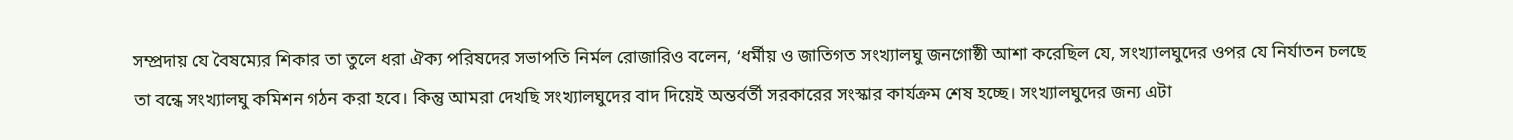সম্প্রদায় যে বৈষম্যের শিকার তা তুলে ধরা ঐক্য পরিষদের সভাপতি নির্মল রোজারিও বলেন, ‘ধর্মীয় ও জাতিগত সংখ্যালঘু জনগোষ্ঠী আশা করেছিল যে, সংখ্যালঘুদের ওপর যে নির্যাতন চলছে তা বন্ধে সংখ্যালঘু কমিশন গঠন করা হবে। কিন্তু আমরা দেখছি সংখ্যালঘুদের বাদ দিয়েই অন্তর্বর্তী সরকারের সংস্কার কার্যক্রম শেষ হচ্ছে। সংখ্যালঘুদের জন্য এটা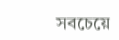সবচেয়ে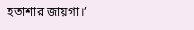হতাশার জায়গা।’